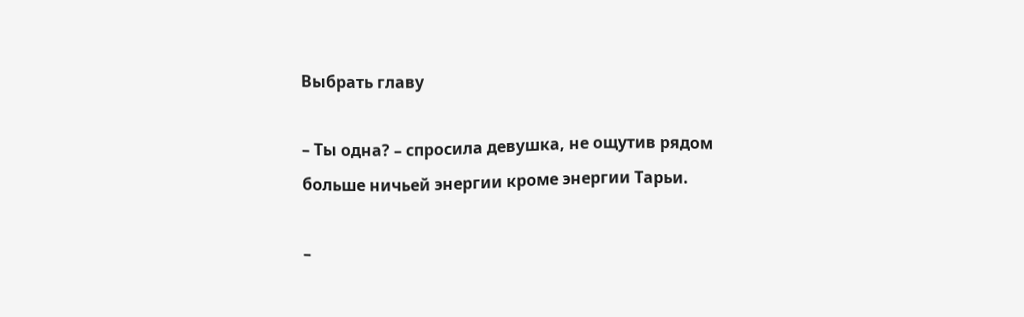Выбрать главу

– Ты одна? – спросила девушка, не ощутив рядом больше ничьей энергии кроме энергии Тарьи.

–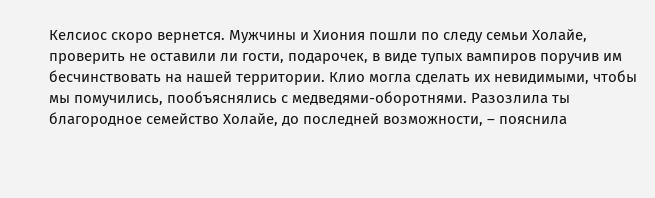Келсиос скоро вернется. Мужчины и Хиония пошли по следу семьи Холайе, проверить не оставили ли гости, подарочек, в виде тупых вампиров поручив им бесчинствовать на нашей территории. Клио могла сделать их невидимыми, чтобы мы помучились, пообъяснялись с медведями-оборотнями. Разозлила ты благородное семейство Холайе, до последней возможности, – пояснила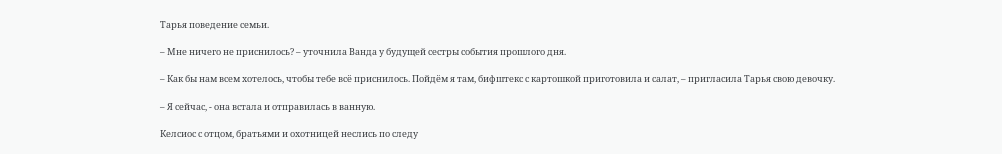Тарья поведение семьи.

– Мне ничего не приснилось? – уточнила Ванда у будущей сестры события прошлого дня.

– Как бы нам всем хотелось, чтобы тебе всё приснилось. Пойдём я там, бифштекс с картошкой приготовила и салат, – пригласила Тарья свою девочку.

– Я сейчас, - она встала и отправилась в ванную.

Келсиос с отцом, братьями и охотницей неслись по следу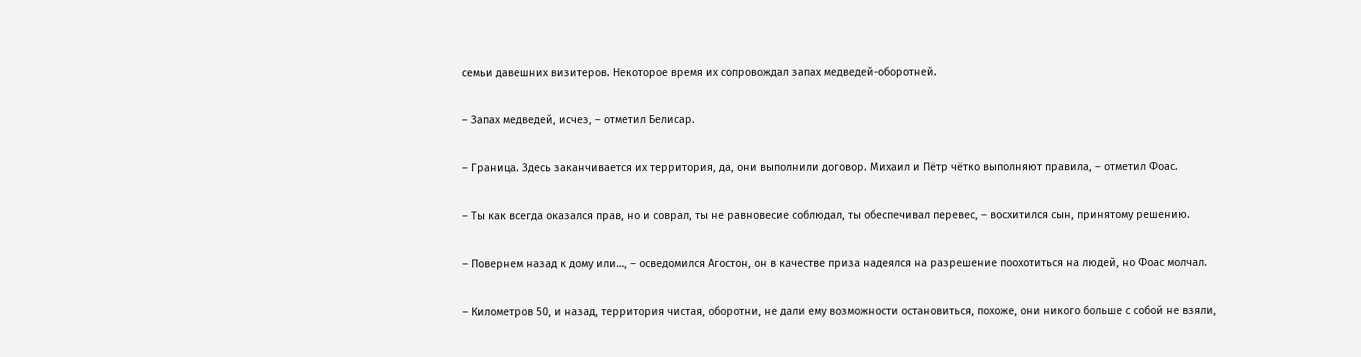семьи давешних визитеров. Некоторое время их сопровождал запах медведей-оборотней.

– Запах медведей, исчез, – отметил Белисар.

– Граница. Здесь заканчивается их территория, да, они выполнили договор. Михаил и Пётр чётко выполняют правила, – отметил Фоас.

– Ты как всегда оказался прав, но и соврал, ты не равновесие соблюдал, ты обеспечивал перевес, – восхитился сын, принятому решению.

– Повернем назад к дому или…, – осведомился Агостон, он в качестве приза надеялся на разрешение поохотиться на людей, но Фоас молчал.

– Километров 50, и назад, территория чистая, оборотни, не дали ему возможности остановиться, похоже, они никого больше с собой не взяли,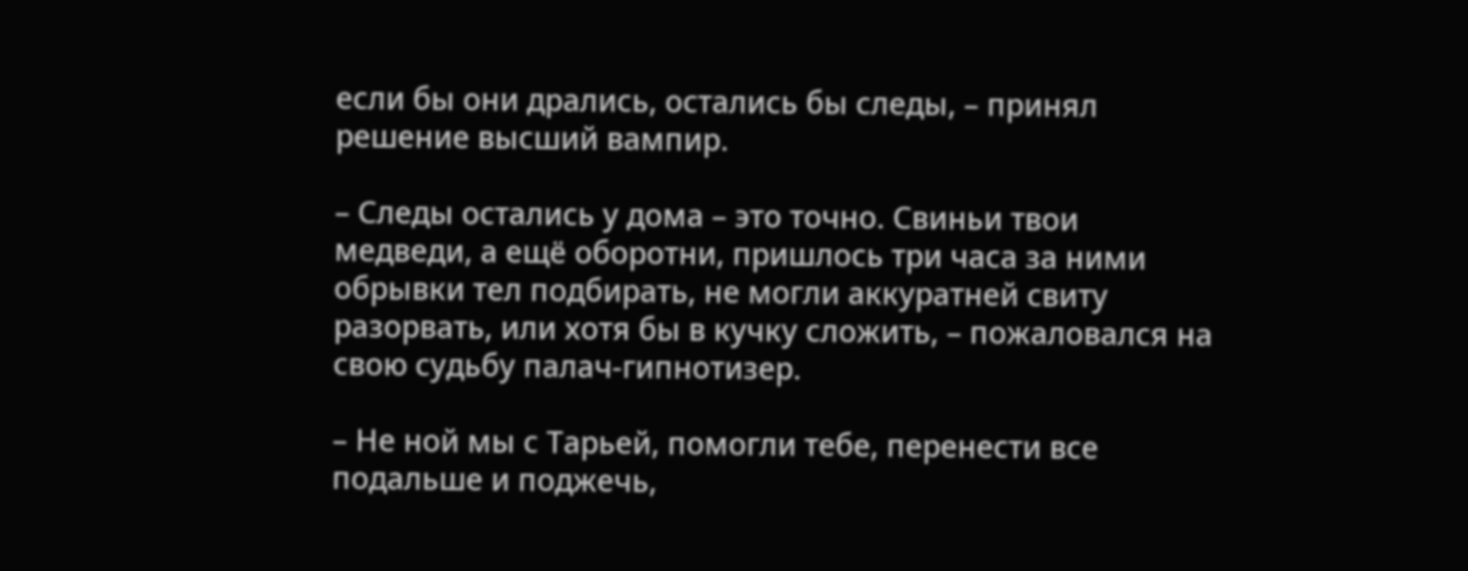если бы они дрались, остались бы следы, – принял решение высший вампир.

– Следы остались у дома – это точно. Свиньи твои медведи, а ещё оборотни, пришлось три часа за ними обрывки тел подбирать, не могли аккуратней свиту разорвать, или хотя бы в кучку сложить, – пожаловался на свою судьбу палач-гипнотизер.

– Не ной мы с Тарьей, помогли тебе, перенести все подальше и поджечь,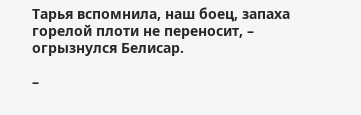Тарья вспомнила, наш боец, запаха горелой плоти не переносит, – огрызнулся Белисар.

–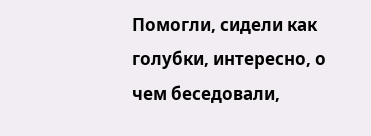Помогли, сидели как голубки, интересно, о чем беседовали,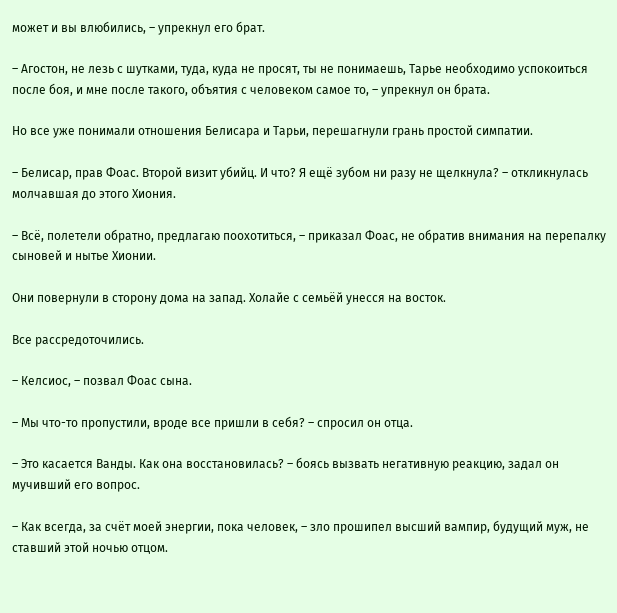может и вы влюбились, – упрекнул его брат.

– Агостон, не лезь с шутками, туда, куда не просят, ты не понимаешь, Тарье необходимо успокоиться после боя, и мне после такого, объятия с человеком самое то, – упрекнул он брата.

Но все уже понимали отношения Белисара и Тарьи, перешагнули грань простой симпатии.

– Белисар, прав Фоас. Второй визит убийц. И что? Я ещё зубом ни разу не щелкнула? – откликнулась молчавшая до этого Хиония.

– Всё, полетели обратно, предлагаю поохотиться, – приказал Фоас, не обратив внимания на перепалку сыновей и нытье Хионии.

Они повернули в сторону дома на запад. Холайе с семьёй унесся на восток.

Все рассредоточились.

– Келсиос, – позвал Фоас сына.

– Мы что-то пропустили, вроде все пришли в себя? – спросил он отца.

– Это касается Ванды. Как она восстановилась? – боясь вызвать негативную реакцию, задал он мучивший его вопрос.

– Как всегда, за счёт моей энергии, пока человек, – зло прошипел высший вампир, будущий муж, не ставший этой ночью отцом.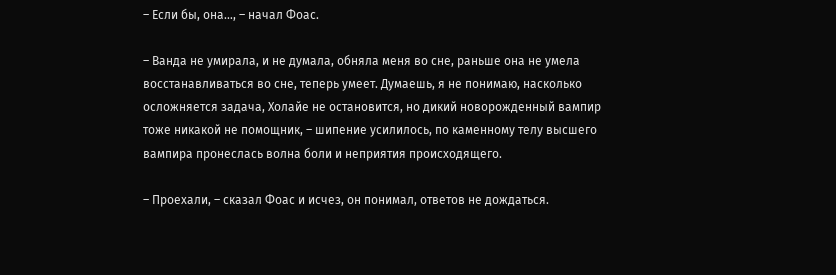– Если бы, она…, – начал Фоас.

– Ванда не умирала, и не думала, обняла меня во сне, раньше она не умела восстанавливаться во сне, теперь умеет. Думаешь, я не понимаю, насколько осложняется задача, Холайе не остановится, но дикий новорожденный вампир тоже никакой не помощник, – шипение усилилось, по каменному телу высшего вампира пронеслась волна боли и неприятия происходящего.

– Проехали, – сказал Фоас и исчез, он понимал, ответов не дождаться.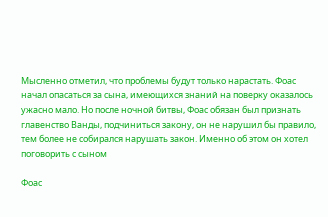Мысленно отметил, что проблемы будут только нарастать. Фоас начал опасаться за сына, имеющихся знаний на поверку оказалось ужасно мало. Но после ночной битвы, Фоас обязан был признать главенство Ванды, подчиниться закону, он не нарушил бы правило, тем более не собирался нарушать закон. Именно об этом он хотел поговорить с сыном

Фоас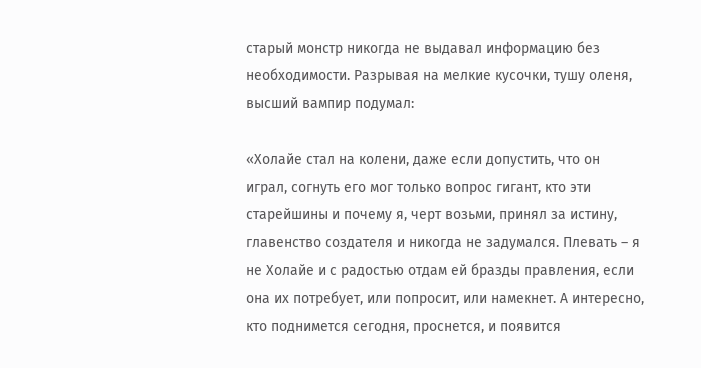старый монстр никогда не выдавал информацию без необходимости. Разрывая на мелкие кусочки, тушу оленя, высший вампир подумал:

«Холайе стал на колени, даже если допустить, что он играл, согнуть его мог только вопрос гигант, кто эти старейшины и почему я, черт возьми, принял за истину, главенство создателя и никогда не задумался. Плевать – я не Холайе и с радостью отдам ей бразды правления, если она их потребует, или попросит, или намекнет. А интересно, кто поднимется сегодня, проснется, и появится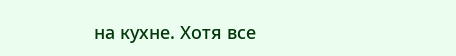на кухне. Хотя все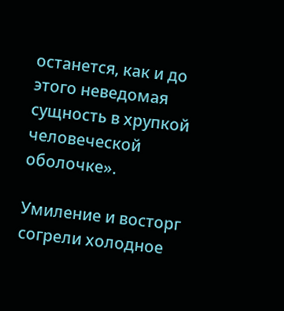останется, как и до этого неведомая сущность в хрупкой человеческой оболочке».

Умиление и восторг согрели холодное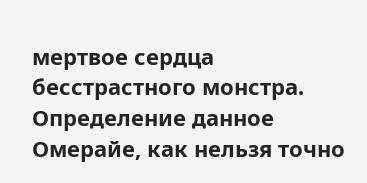мертвое сердца бесстрастного монстра. Определение данное Омерайе, как нельзя точно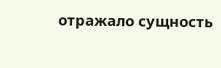отражало сущность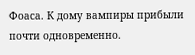Фоаса. К дому вампиры прибыли почти одновременно.